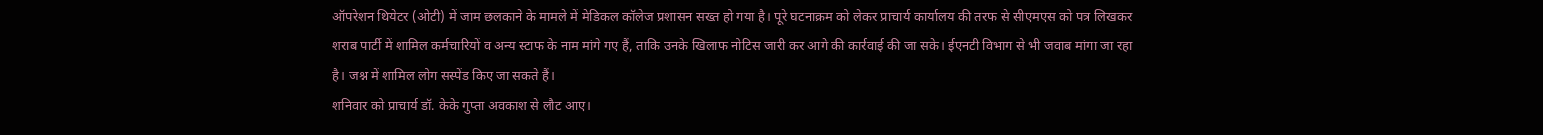ऑपरेशन थियेटर (ओटी) में जाम छलकाने के मामले में मेडिकल कॉलेज प्रशासन सख्त हो गया है। पूरे घटनाक्रम को लेकर प्राचार्य कार्यालय की तरफ से सीएमएस को पत्र लिखकर शराब पार्टी में शामिल कर्मचारियों व अन्य स्टाफ के नाम मांगे गए हैं, ताकि उनके खिलाफ नोटिस जारी कर आगे की कार्रवाई की जा सके। ईएनटी विभाग से भी जवाब मांगा जा रहा है। जश्न में शामिल लोग सस्पेंड किए जा सकते हैं।
शनिवार को प्राचार्य डॉ. केके गुप्ता अवकाश से लौट आए।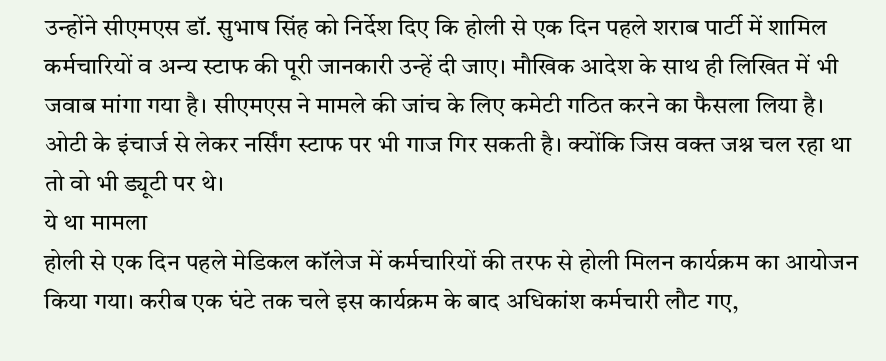उन्होंने सीएमएस डॉ. सुभाष सिंह को निर्देश दिए कि होली से एक दिन पहले शराब पार्टी में शामिल कर्मचारियों व अन्य स्टाफ की पूरी जानकारी उन्हें दी जाए। मौखिक आदेश के साथ ही लिखित में भी जवाब मांगा गया है। सीएमएस ने मामले की जांच के लिए कमेटी गठित करने का फैसला लिया है। ओटी के इंचार्ज से लेकर नर्सिंग स्टाफ पर भी गाज गिर सकती है। क्योंकि जिस वक्त जश्न चल रहा था तो वो भी ड्यूटी पर थे।
ये था मामला
होली से एक दिन पहले मेडिकल कॉलेज में कर्मचारियों की तरफ से होली मिलन कार्यक्रम का आयोजन किया गया। करीब एक घंटे तक चले इस कार्यक्रम के बाद अधिकांश कर्मचारी लौट गए,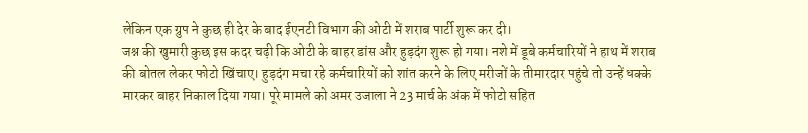लेकिन एक ग्रुप ने कुछ ही देर के बाद ईएनटी विभाग की ओटी में शराब पार्टी शुरू कर दी।
जश्न की खुमारी कुछ इस कदर चढ़ी कि ओटी के बाहर डांस और हुड़दंग शुरू हो गया। नशे में डूबे कर्मचारियों ने हाथ में शराब की बोतल लेकर फोटो खिंचाए। हुड़दंग मचा रहे कर्मचारियों को शांत करने के लिए मरीजों के तीमारदार पहुंचे तो उन्हें धक्के मारकर बाहर निकाल दिया गया। पूरे मामले को अमर उजाला ने 23 मार्च के अंक में फोटो सहित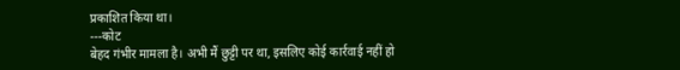प्रकाशित किया था।
---कोट
बेहद गंभीर मामला है। अभी मैं छुट्टी पर था, इसलिए कोई कार्रवाई नहीं हो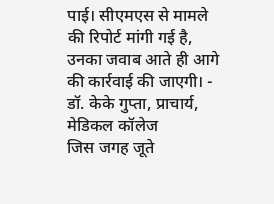पाई। सीएमएस से मामले की रिपोर्ट मांगी गई है, उनका जवाब आते ही आगे की कार्रवाई की जाएगी। - डॉ. केके गुप्ता, प्राचार्य, मेडिकल कॉलेज
जिस जगह जूते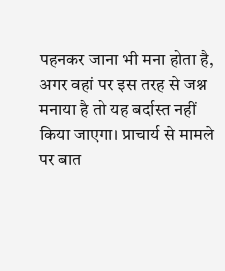पहनकर जाना भी मना होता है, अगर वहां पर इस तरह से जश्न मनाया है तो यह बर्दास्त नहीं किया जाएगा। प्राचार्य से मामले पर बात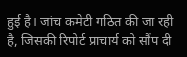हुई है। जांच कमेटी गठित की जा रही है, जिसकी रिपोर्ट प्राचार्य को सौंप दी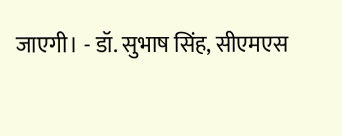जाएगी। - डॉ. सुभाष सिंह, सीएमएस